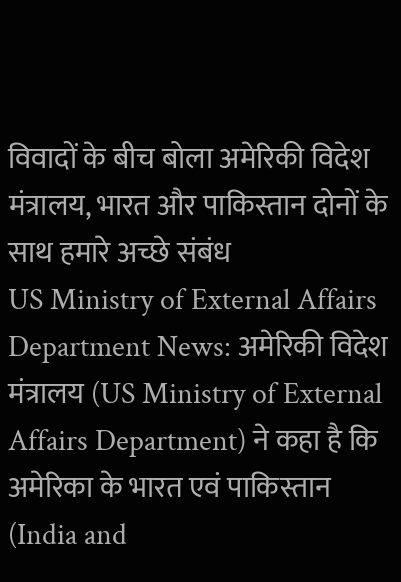विवादों के बीच बोला अमेरिकी विदेश मंत्रालय, भारत और पाकिस्तान दोनों के साथ हमारे अच्छे संबंध
US Ministry of External Affairs Department News: अमेरिकी विदेश मंत्रालय (US Ministry of External Affairs Department) ने कहा है कि अमेरिका के भारत एवं पाकिस्तान (India and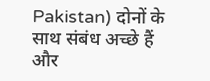Pakistan) दोनों के साथ संबंध अच्छे हैं और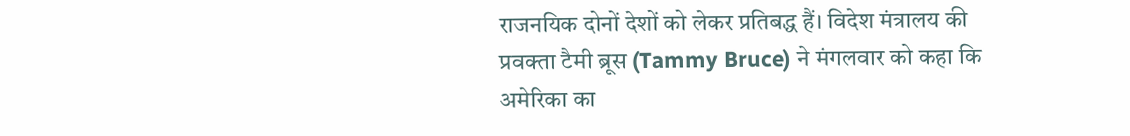राजनयिक दोनों देशों को लेकर प्रतिबद्ध हैं। विदेश मंत्रालय की प्रवक्ता टैमी ब्रूस (Tammy Bruce) ने मंगलवार को कहा कि अमेरिका का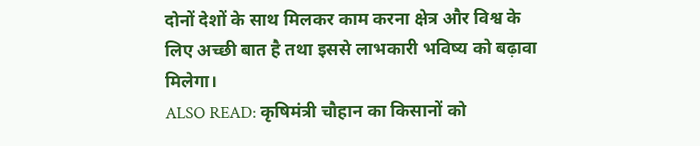दोनों देशों के साथ मिलकर काम करना क्षेत्र और विश्व के लिए अच्छी बात है तथा इससे लाभकारी भविष्य को बढ़ावा मिलेगा।
ALSO READ: कृषिमंत्री चौहान का किसानों को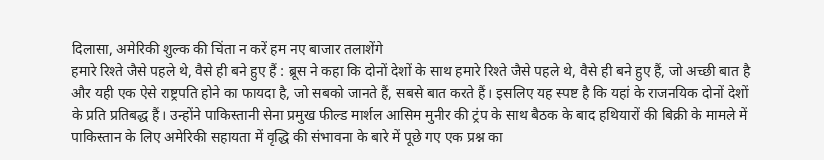दिलासा, अमेरिकी शुल्क की चिंता न करें हम नए बाजार तलाशेंगे
हमारे रिश्ते जैसे पहले थे, वैसे ही बने हुए हैं : ब्रूस ने कहा कि दोनों देशों के साथ हमारे रिश्ते जैसे पहले थे, वैसे ही बने हुए हैं, जो अच्छी बात है और यही एक ऐसे राष्ट्रपति होने का फायदा है, जो सबको जानते हैं, सबसे बात करते हैं। इसलिए यह स्पष्ट है कि यहां के राजनयिक दोनों देशों के प्रति प्रतिबद्ध हैं। उन्होंने पाकिस्तानी सेना प्रमुख फील्ड मार्शल आसिम मुनीर की ट्रंप के साथ बैठक के बाद हथियारों की बिक्री के मामले में पाकिस्तान के लिए अमेरिकी सहायता में वृद्धि की संभावना के बारे में पूछे गए एक प्रश्न का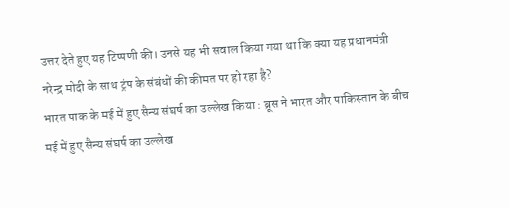उत्तर देते हुए यह टिप्पणी की। उनसे यह भी सवाल किया गया था कि क्या यह प्रधानमंत्री नरेन्द्र मोदी के साथ ट्रंप के संबंधों की कीमत पर हो रहा है?
भारत पाक के मई में हुए सैन्य संघर्ष का उल्लेख किया : ब्रूस ने भारत और पाकिस्तान के बीच मई में हुए सैन्य संघर्ष का उल्लेख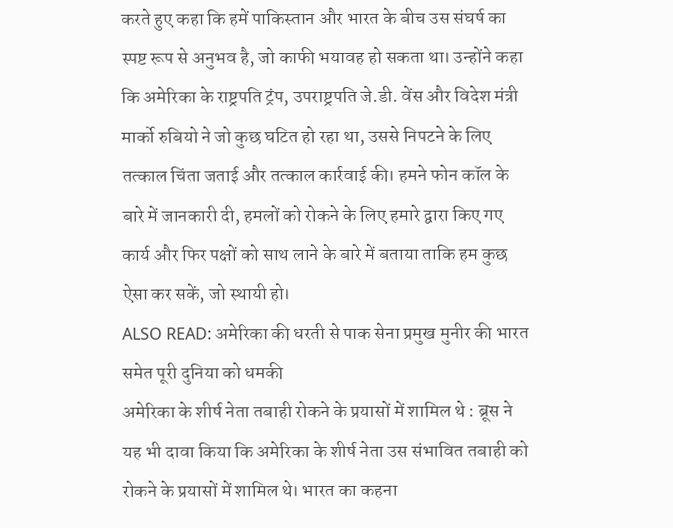करते हुए कहा कि हमें पाकिस्तान और भारत के बीच उस संघर्ष का स्पष्ट रूप से अनुभव है, जो काफी भयावह हो सकता था। उन्होंने कहा कि अमेरिका के राष्ट्रपति ट्रंप, उपराष्ट्रपति जे.डी. वेंस और विदेश मंत्री मार्को रुबियो ने जो कुछ घटित हो रहा था, उससे निपटने के लिए तत्काल चिंता जताई और तत्काल कार्रवाई की। हमने फोन कॉल के बारे में जानकारी दी, हमलों को रोकने के लिए हमारे द्वारा किए गए कार्य और फिर पक्षों को साथ लाने के बारे में बताया ताकि हम कुछ ऐसा कर सकें, जो स्थायी हो।
ALSO READ: अमेरिका की धरती से पाक सेना प्रमुख मुनीर की भारत समेत पूरी दुनिया को धमकी
अमेरिका के शीर्ष नेता तबाही रोकने के प्रयासों में शामिल थे : ब्रूस ने यह भी दावा किया कि अमेरिका के शीर्ष नेता उस संभावित तबाही को रोकने के प्रयासों में शामिल थे। भारत का कहना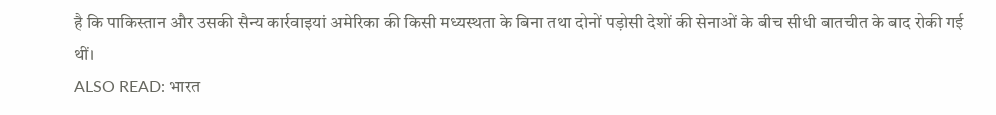है कि पाकिस्तान और उसकी सैन्य कार्रवाइयां अमेरिका की किसी मध्यस्थता के बिना तथा दोनों पड़ोसी देशों की सेनाओं के बीच सीधी बातचीत के बाद रोकी गई थीं।
ALSO READ: भारत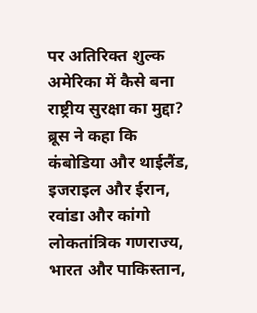पर अतिरिक्त शुल्क अमेरिका में कैसे बना राष्ट्रीय सुरक्षा का मुद्दा?
ब्रूस ने कहा कि कंबोडिया और थाईलैंड, इजराइल और ईरान, रवांडा और कांगो लोकतांत्रिक गणराज्य, भारत और पाकिस्तान,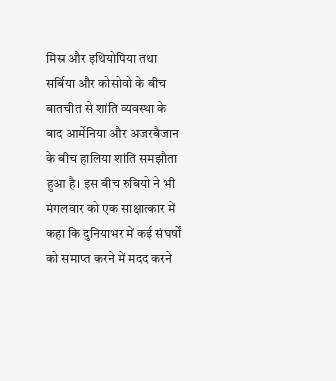मिस्र और इथियोपिया तथा सर्बिया और कोसोवो के बीच बातचीत से शांति व्यवस्था के बाद आर्मेनिया और अजरबैजान के बीच हालिया शांति समझौता हुआ है। इस बीच रुबियो ने भी मंगलवार को एक साक्षात्कार में कहा कि दुनियाभर में कई संघर्षों को समाप्त करने में मदद करने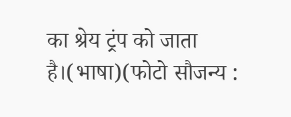का श्रेय ट्रंप को जाता है।(भाषा)(फोटो सौजन्य :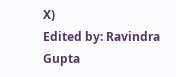X)
Edited by: Ravindra Gupta